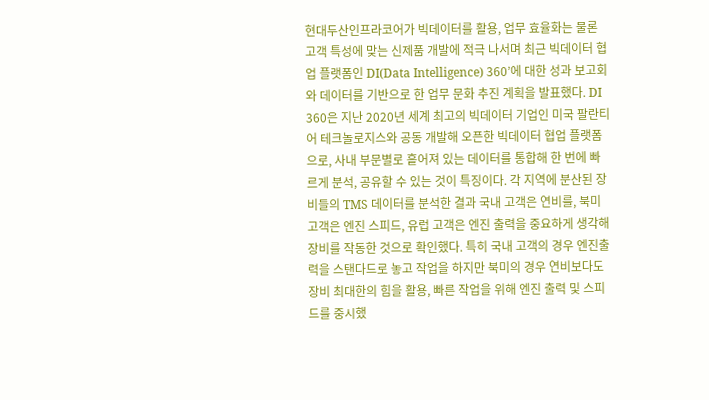현대두산인프라코어가 빅데이터를 활용, 업무 효율화는 물론 고객 특성에 맞는 신제품 개발에 적극 나서며 최근 빅데이터 협업 플랫폼인 DI(Data Intelligence) 360’에 대한 성과 보고회와 데이터를 기반으로 한 업무 문화 추진 계획을 발표했다. DI 360은 지난 2020년 세계 최고의 빅데이터 기업인 미국 팔란티어 테크놀로지스와 공동 개발해 오픈한 빅데이터 협업 플랫폼으로, 사내 부문별로 흩어져 있는 데이터를 통합해 한 번에 빠르게 분석, 공유할 수 있는 것이 특징이다. 각 지역에 분산된 장비들의 TMS 데이터를 분석한 결과 국내 고객은 연비를, 북미 고객은 엔진 스피드, 유럽 고객은 엔진 출력을 중요하게 생각해 장비를 작동한 것으로 확인했다. 특히 국내 고객의 경우 엔진출력을 스탠다드로 놓고 작업을 하지만 북미의 경우 연비보다도 장비 최대한의 힘을 활용, 빠른 작업을 위해 엔진 출력 및 스피드를 중시했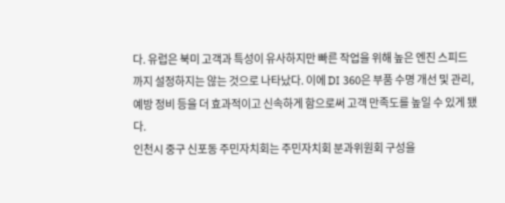다. 유럽은 북미 고객과 특성이 유사하지만 빠른 작업을 위해 높은 엔진 스피드까지 설정하지는 않는 것으로 나타났다. 이에 DI 360은 부품 수명 개선 및 관리, 예방 정비 등을 더 효과적이고 신속하게 함으로써 고객 만족도를 높일 수 있게 됐다.
인천시 중구 신포동 주민자치회는 주민자치회 분과위원회 구성을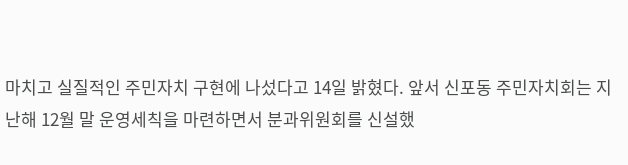마치고 실질적인 주민자치 구현에 나섰다고 14일 밝혔다. 앞서 신포동 주민자치회는 지난해 12월 말 운영세칙을 마련하면서 분과위원회를 신설했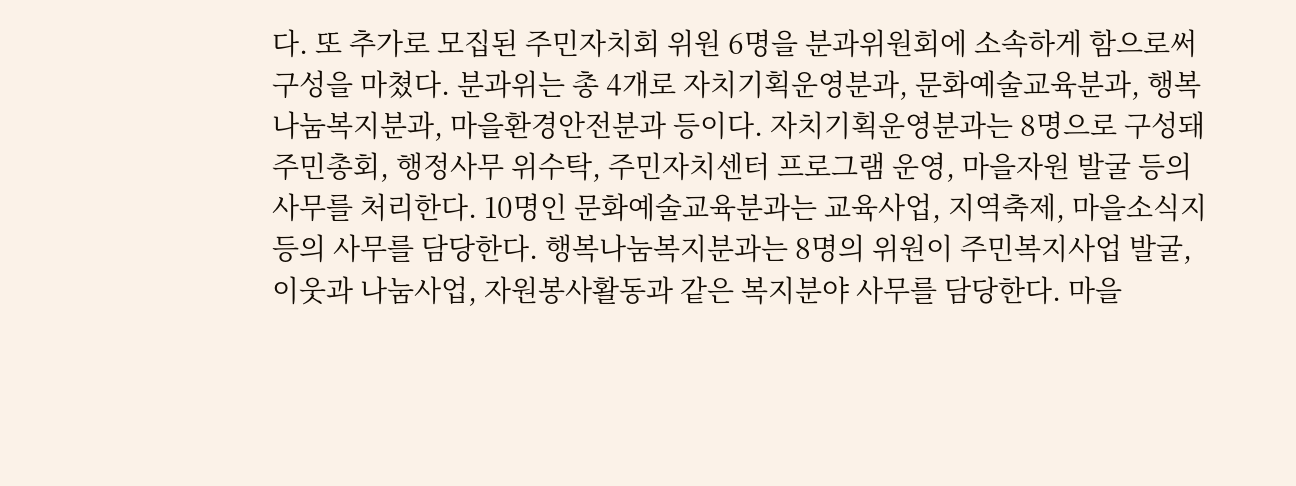다. 또 추가로 모집된 주민자치회 위원 6명을 분과위원회에 소속하게 함으로써 구성을 마쳤다. 분과위는 총 4개로 자치기획운영분과, 문화예술교육분과, 행복나눔복지분과, 마을환경안전분과 등이다. 자치기획운영분과는 8명으로 구성돼 주민총회, 행정사무 위수탁, 주민자치센터 프로그램 운영, 마을자원 발굴 등의 사무를 처리한다. 10명인 문화예술교육분과는 교육사업, 지역축제, 마을소식지 등의 사무를 담당한다. 행복나눔복지분과는 8명의 위원이 주민복지사업 발굴, 이웃과 나눔사업, 자원봉사활동과 같은 복지분야 사무를 담당한다. 마을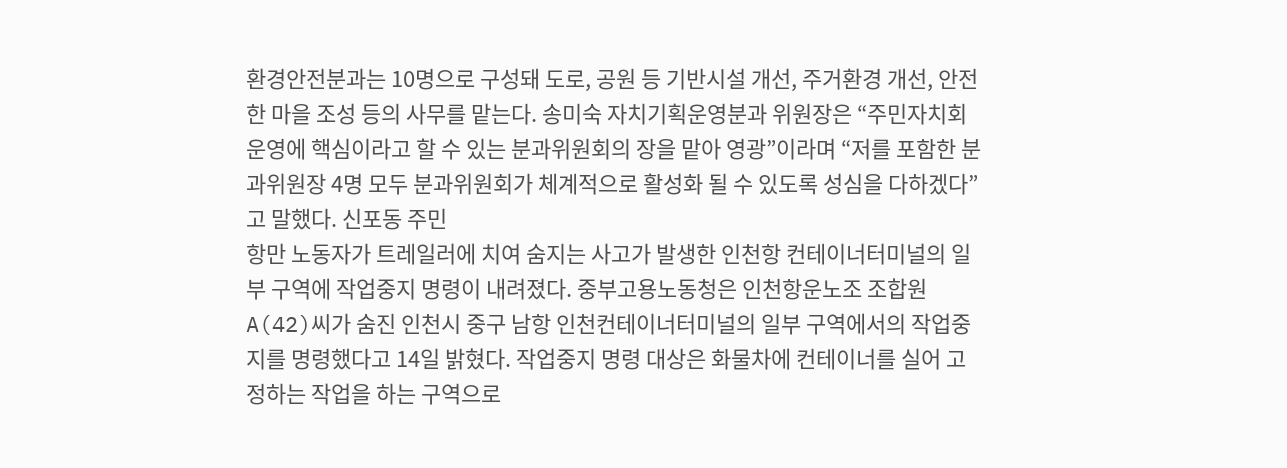환경안전분과는 10명으로 구성돼 도로, 공원 등 기반시설 개선, 주거환경 개선, 안전한 마을 조성 등의 사무를 맡는다. 송미숙 자치기획운영분과 위원장은 “주민자치회 운영에 핵심이라고 할 수 있는 분과위원회의 장을 맡아 영광”이라며 “저를 포함한 분과위원장 4명 모두 분과위원회가 체계적으로 활성화 될 수 있도록 성심을 다하겠다”고 말했다. 신포동 주민
항만 노동자가 트레일러에 치여 숨지는 사고가 발생한 인천항 컨테이너터미널의 일부 구역에 작업중지 명령이 내려졌다. 중부고용노동청은 인천항운노조 조합원 A(42)씨가 숨진 인천시 중구 남항 인천컨테이너터미널의 일부 구역에서의 작업중지를 명령했다고 14일 밝혔다. 작업중지 명령 대상은 화물차에 컨테이너를 실어 고정하는 작업을 하는 구역으로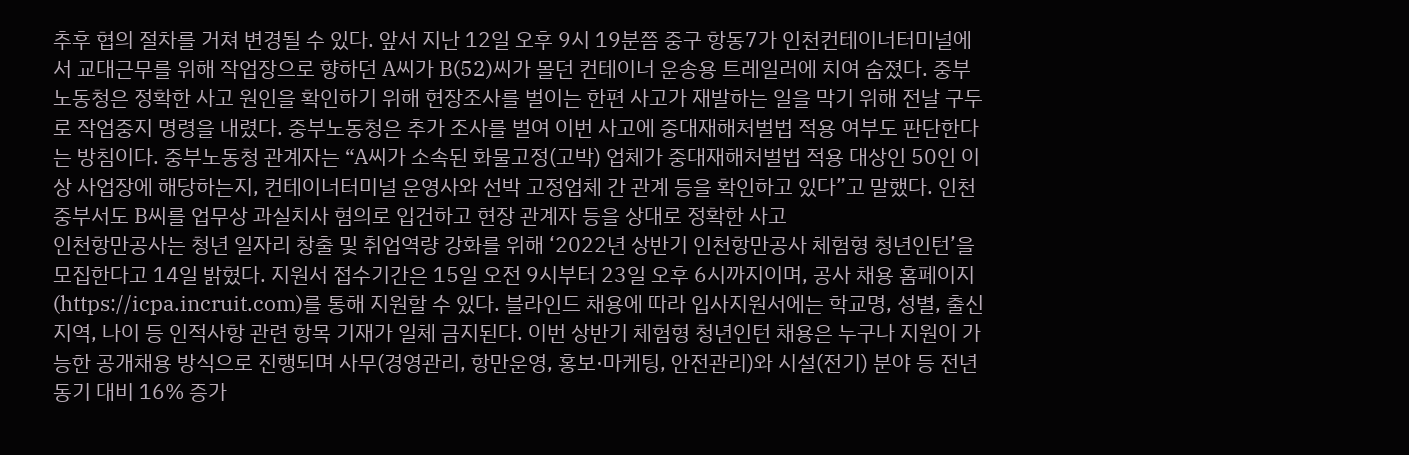추후 협의 절차를 거쳐 변경될 수 있다. 앞서 지난 12일 오후 9시 19분쯤 중구 항동7가 인천컨테이너터미널에서 교대근무를 위해 작업장으로 향하던 A씨가 B(52)씨가 몰던 컨테이너 운송용 트레일러에 치여 숨졌다. 중부노동청은 정확한 사고 원인을 확인하기 위해 현장조사를 벌이는 한편 사고가 재발하는 일을 막기 위해 전날 구두로 작업중지 명령을 내렸다. 중부노동청은 추가 조사를 벌여 이번 사고에 중대재해처벌법 적용 여부도 판단한다는 방침이다. 중부노동청 관계자는 “A씨가 소속된 화물고정(고박) 업체가 중대재해처벌법 적용 대상인 50인 이상 사업장에 해당하는지, 컨테이너터미널 운영사와 선박 고정업체 간 관계 등을 확인하고 있다”고 말했다. 인천중부서도 B씨를 업무상 과실치사 혐의로 입건하고 현장 관계자 등을 상대로 정확한 사고
인천항만공사는 청년 일자리 창출 및 취업역량 강화를 위해 ‘2022년 상반기 인천항만공사 체험형 청년인턴’을 모집한다고 14일 밝혔다. 지원서 접수기간은 15일 오전 9시부터 23일 오후 6시까지이며, 공사 채용 홈페이지(https://icpa.incruit.com)를 통해 지원할 수 있다. 블라인드 채용에 따라 입사지원서에는 학교명, 성별, 출신지역, 나이 등 인적사항 관련 항목 기재가 일체 금지된다. 이번 상반기 체험형 청년인턴 채용은 누구나 지원이 가능한 공개채용 방식으로 진행되며 사무(경영관리, 항만운영, 홍보·마케팅, 안전관리)와 시설(전기) 분야 등 전년 동기 대비 16% 증가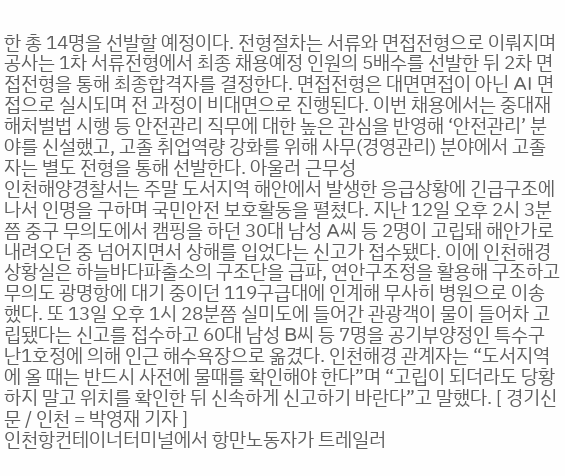한 총 14명을 선발할 예정이다. 전형절차는 서류와 면접전형으로 이뤄지며 공사는 1차 서류전형에서 최종 채용예정 인원의 5배수를 선발한 뒤 2차 면접전형을 통해 최종합격자를 결정한다. 면접전형은 대면면접이 아닌 AI 면접으로 실시되며 전 과정이 비대면으로 진행된다. 이번 채용에서는 중대재해처벌법 시행 등 안전관리 직무에 대한 높은 관심을 반영해 ‘안전관리’ 분야를 신설했고, 고졸 취업역량 강화를 위해 사무(경영관리) 분야에서 고졸자는 별도 전형을 통해 선발한다. 아울러 근무성
인천해양경찰서는 주말 도서지역 해안에서 발생한 응급상황에 긴급구조에 나서 인명을 구하며 국민안전 보호활동을 펼쳤다. 지난 12일 오후 2시 3분쯤 중구 무의도에서 캠핑을 하던 30대 남성 A씨 등 2명이 고립돼 해안가로 내려오던 중 넘어지면서 상해를 입었다는 신고가 접수됐다. 이에 인천해경 상황실은 하늘바다파출소의 구조단을 급파, 연안구조정을 활용해 구조하고 무의도 광명항에 대기 중이던 119구급대에 인계해 무사히 병원으로 이송했다. 또 13일 오후 1시 28분쯤 실미도에 들어간 관광객이 물이 들어차 고립됐다는 신고를 접수하고 60대 남성 B씨 등 7명을 공기부양정인 특수구난1호정에 의해 인근 해수욕장으로 옮겼다. 인천해경 관계자는 “도서지역에 올 때는 반드시 사전에 물때를 확인해야 한다”며 “고립이 되더라도 당황하지 말고 위치를 확인한 뒤 신속하게 신고하기 바란다”고 말했다. [ 경기신문 / 인천 = 박영재 기자 ]
인천항컨테이너터미널에서 항만노동자가 트레일러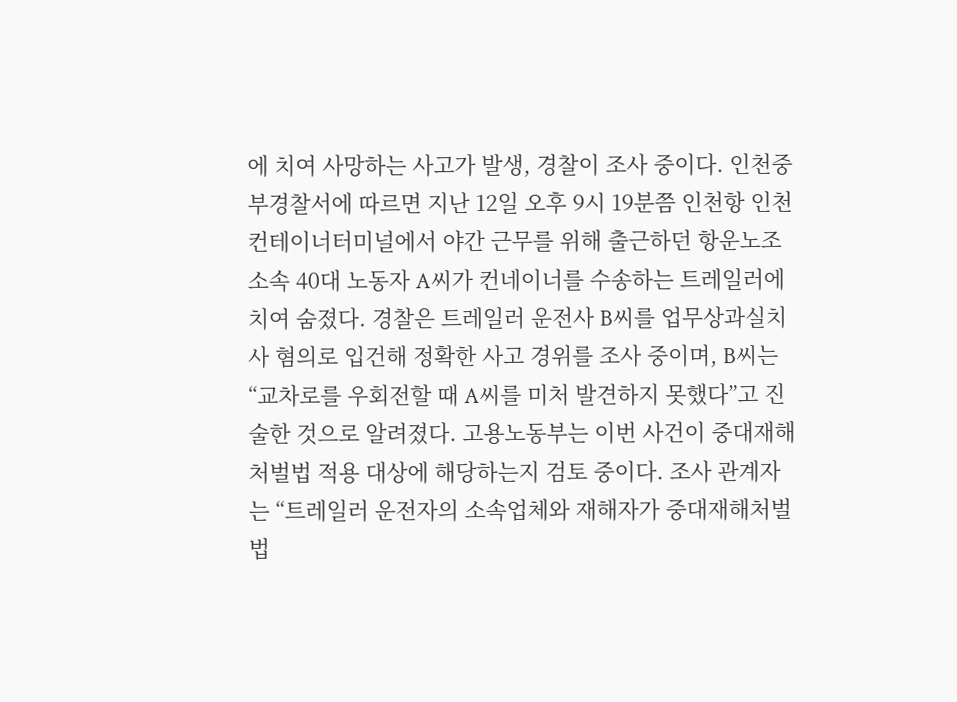에 치여 사망하는 사고가 발생, 경찰이 조사 중이다. 인천중부경찰서에 따르면 지난 12일 오후 9시 19분쯤 인천항 인천컨테이너터미널에서 야간 근무를 위해 출근하던 항운노조 소속 40대 노동자 A씨가 컨네이너를 수송하는 트레일러에 치여 숨졌다. 경찰은 트레일러 운전사 B씨를 업무상과실치사 혐의로 입건해 정확한 사고 경위를 조사 중이며, B씨는 “교차로를 우회전할 때 A씨를 미처 발견하지 못했다”고 진술한 것으로 알려졌다. 고용노동부는 이번 사건이 중대재해처벌법 적용 대상에 해당하는지 검토 중이다. 조사 관계자는 “트레일러 운전자의 소속업체와 재해자가 중대재해처벌법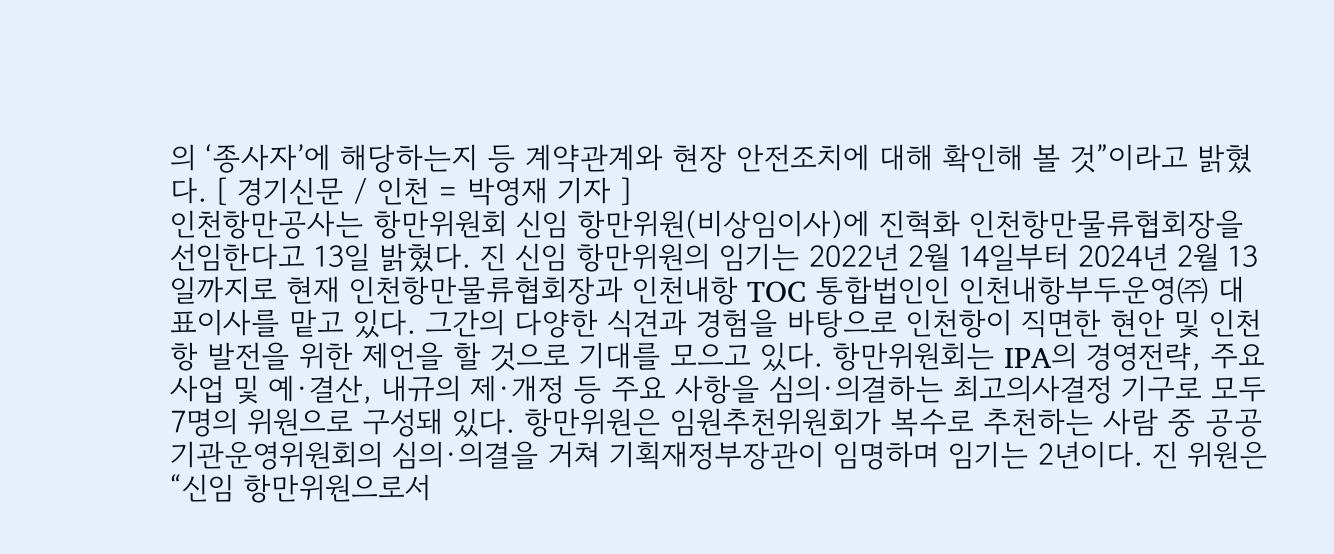의 ‘종사자’에 해당하는지 등 계약관계와 현장 안전조치에 대해 확인해 볼 것”이라고 밝혔다. [ 경기신문 / 인천 = 박영재 기자 ]
인천항만공사는 항만위원회 신임 항만위원(비상임이사)에 진혁화 인천항만물류협회장을 선임한다고 13일 밝혔다. 진 신임 항만위원의 임기는 2022년 2월 14일부터 2024년 2월 13일까지로 현재 인천항만물류협회장과 인천내항 TOC 통합법인인 인천내항부두운영㈜ 대표이사를 맡고 있다. 그간의 다양한 식견과 경험을 바탕으로 인천항이 직면한 현안 및 인천항 발전을 위한 제언을 할 것으로 기대를 모으고 있다. 항만위원회는 IPA의 경영전략, 주요 사업 및 예·결산, 내규의 제·개정 등 주요 사항을 심의·의결하는 최고의사결정 기구로 모두 7명의 위원으로 구성돼 있다. 항만위원은 임원추천위원회가 복수로 추천하는 사람 중 공공기관운영위원회의 심의·의결을 거쳐 기획재정부장관이 임명하며 임기는 2년이다. 진 위원은 “신임 항만위원으로서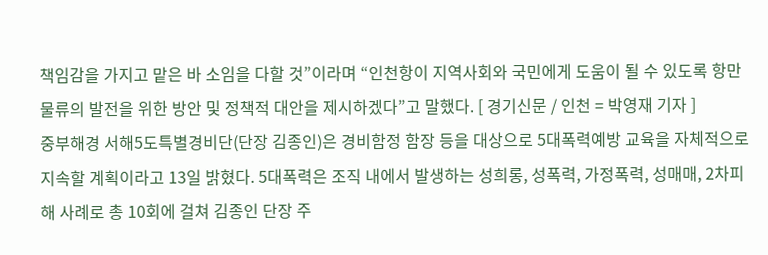책임감을 가지고 맡은 바 소임을 다할 것”이라며 “인천항이 지역사회와 국민에게 도움이 될 수 있도록 항만물류의 발전을 위한 방안 및 정책적 대안을 제시하겠다”고 말했다. [ 경기신문 / 인천 = 박영재 기자 ]
중부해경 서해5도특별경비단(단장 김종인)은 경비함정 함장 등을 대상으로 5대폭력예방 교육을 자체적으로 지속할 계획이라고 13일 밝혔다. 5대폭력은 조직 내에서 발생하는 성희롱, 성폭력, 가정폭력, 성매매, 2차피해 사례로 총 10회에 걸쳐 김종인 단장 주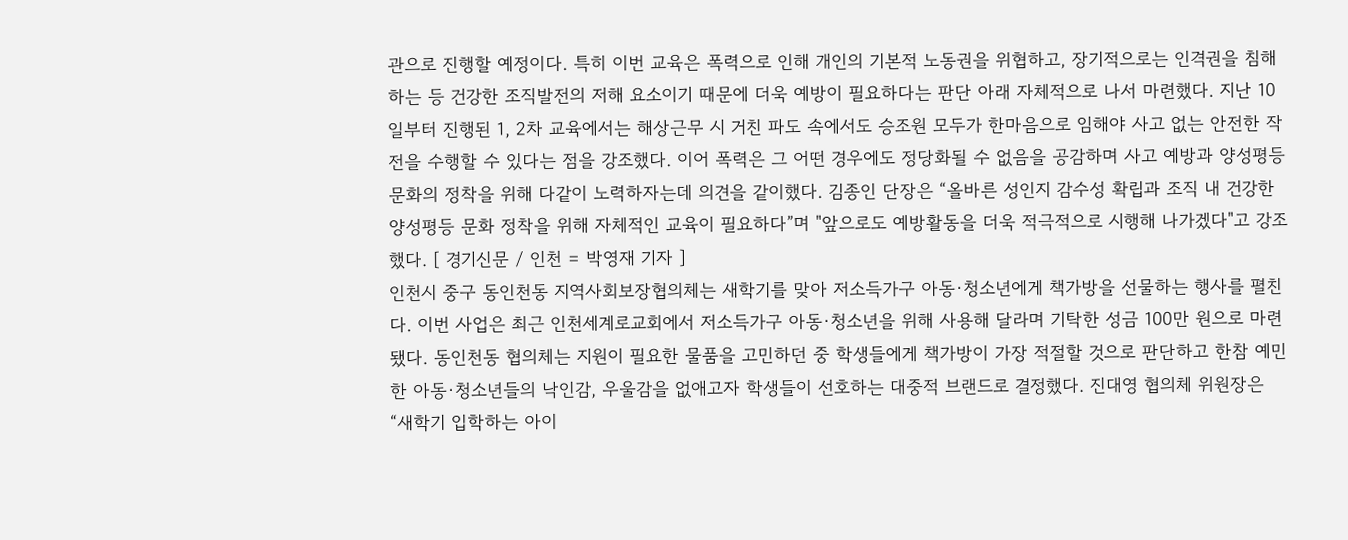관으로 진행할 예정이다. 특히 이번 교육은 폭력으로 인해 개인의 기본적 노동권을 위협하고, 장기적으로는 인격권을 침해하는 등 건강한 조직발전의 저해 요소이기 때문에 더욱 예방이 필요하다는 판단 아래 자체적으로 나서 마련했다. 지난 10일부터 진행된 1, 2차 교육에서는 해상근무 시 거친 파도 속에서도 승조원 모두가 한마음으로 임해야 사고 없는 안전한 작전을 수행할 수 있다는 점을 강조했다. 이어 폭력은 그 어떤 경우에도 정당화될 수 없음을 공감하며 사고 예방과 양성평등 문화의 정착을 위해 다같이 노력하자는데 의견을 같이했다. 김종인 단장은 “올바른 성인지 감수성 확립과 조직 내 건강한 양성평등 문화 정착을 위해 자체적인 교육이 필요하다”며 "앞으로도 예방활동을 더욱 적극적으로 시행해 나가겠다"고 강조했다. [ 경기신문 / 인천 = 박영재 기자 ]
인천시 중구 동인천동 지역사회보장협의체는 새학기를 맞아 저소득가구 아동·청소년에게 책가방을 선물하는 행사를 펼친다. 이번 사업은 최근 인천세계로교회에서 저소득가구 아동·청소년을 위해 사용해 달라며 기탁한 성금 100만 원으로 마련됐다. 동인천동 협의체는 지원이 필요한 물품을 고민하던 중 학생들에게 책가방이 가장 적절할 것으로 판단하고 한참 예민한 아동·청소년들의 낙인감, 우울감을 없애고자 학생들이 선호하는 대중적 브랜드로 결정했다. 진대영 협의체 위원장은 “새학기 입학하는 아이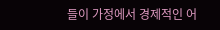들이 가정에서 경제적인 어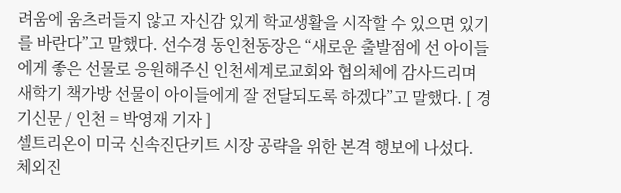려움에 움츠러들지 않고 자신감 있게 학교생활을 시작할 수 있으면 있기를 바란다”고 말했다. 선수경 동인천동장은 “새로운 출발점에 선 아이들에게 좋은 선물로 응원해주신 인천세계로교회와 협의체에 감사드리며 새학기 책가방 선물이 아이들에게 잘 전달되도록 하겠다”고 말했다. [ 경기신문 / 인천 = 박영재 기자 ]
셀트리온이 미국 신속진단키트 시장 공략을 위한 본격 행보에 나섰다. 체외진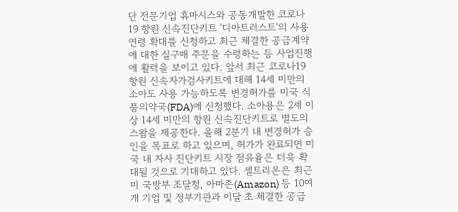단 전문기업 휴마시스와 공동개발한 코로나19 항원 신속진단키트 '디아트러스트'의 사용연령 확대를 신청하고 최근 체결한 공급계약에 대한 실구매 주문을 수령하는 등 사업진행에 활력을 보이고 있다. 앞서 최근 코로나19 항원 신속자가검사키트에 대해 14세 미만의 소아도 사용 가능하도록 변경허가를 미국 식품의약국(FDA)에 신청했다. 소아용은 2세 이상 14세 미만의 항원 신속진단키트로 별도의 스왑을 제공한다. 올해 2분기 내 변경허가 승인을 목표로 하고 있으며, 허가가 완료되면 미국 내 자사 진단키트 시장 점유율은 더욱 확대될 것으로 기대하고 있다. 셀트리온은 최근 미 국방부 조달청, 아마존(Amazon) 등 10여개 기업 및 정부기관과 이달 초 체결한 공급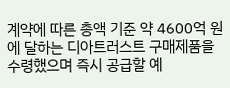계약에 따른 총액 기준 약 4600억 원에 달하는 디아트러스트 구매제품을 수령했으며 즉시 공급할 예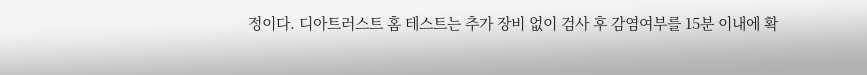정이다. 디아트러스트 홈 테스트는 추가 장비 없이 검사 후 감염여부를 15분 이내에 확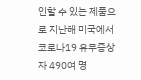인할 수 있는 제품으로 지난해 미국에서 코로나19 유무증상자 490여 명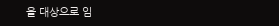을 대상으로 임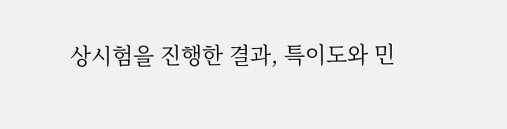상시험을 진행한 결과, 특이도와 민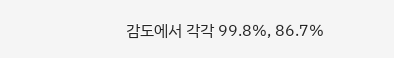감도에서 각각 99.8%, 86.7%